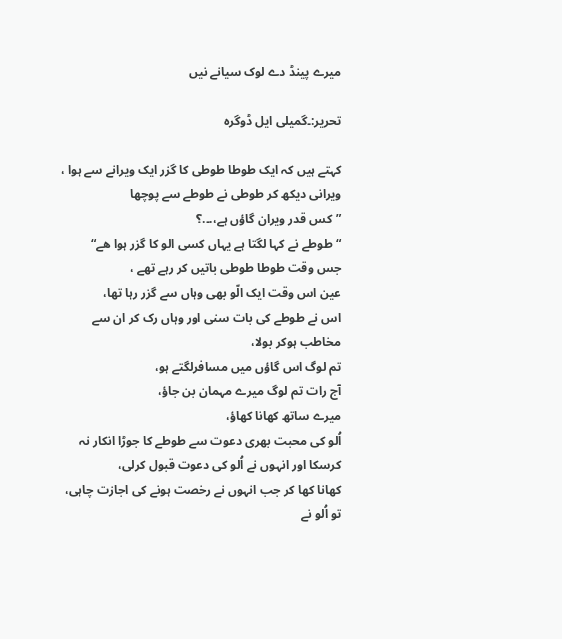میرے پینڈ دے لوک سیانے نیں

تحریر:۔گمیلی ایل ڈوگرہ

کہتے ہیں کہ ایک طوطا طوطی کا گزر ایک ویرانے سے ہوا ،
ویرانی دیکھ کر طوطی نے طوطے سے پوچھا
”کس قدر ویران گاؤں ہے،.۔.؟
“طوطے نے کہا لگتا ہے یہاں کسی الو کا گزر ہوا ھے“
جس وقت طوطا طوطی باتیں کر رہے تھے ،
عین اس وقت ایک الّو بھی وہاں سے گزر رہا تھا،
اس نے طوطے کی بات سنی اور وہاں رک کر ان سے مخاطب ہوکر بولا،
تم لوگ اس گاؤں میں مسافرلگتے ہو،
آج رات تم لوگ میرے مہمان بن جاؤ،
میرے ساتھ کھانا کھاؤ،
اُلو کی محبت بھری دعوت سے طوطے کا جوڑا انکار نہ کرسکا اور انہوں نے اُلو کی دعوت قبول کرلی،
کھانا کھا کر جب انہوں نے رخصت ہونے کی اجازت چاہی،
تو اُلو نے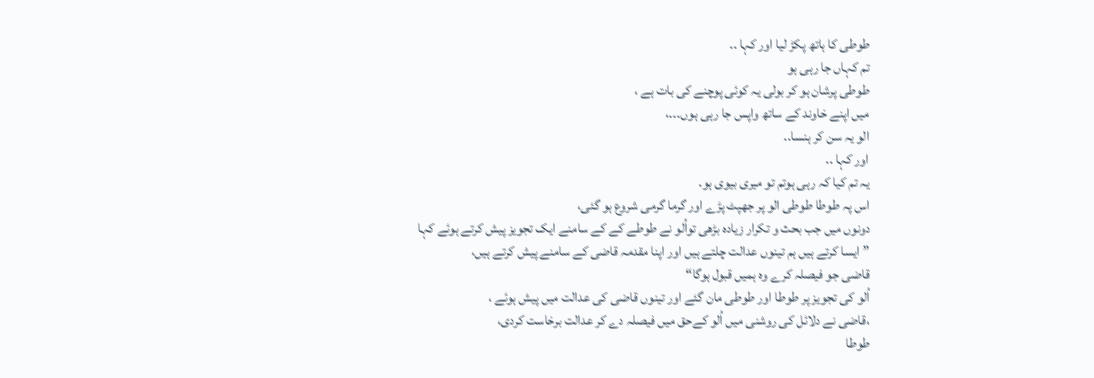طوطی کا ہاتھ پکڑ لیا اور کہا ..
تم کہاں جا رہی ہو
طوطی پرشان ہو کر بولی یہ کوئی پوچنے کی بات ہے ،
میں اپنے خاوند کے ساتھ واپس جا رہی ہوں۔۔۔،
الو یہ سن کر ہنسا..
اور کہا ..
یہ تم کیا کہ رہی ہوتم تو میری بیوی ہو.
اس پہ طوطا طوطی الو پر جھپٹ پڑے اور گرما گرمی شروع ہو گئی،
دونوں میں جب بحث و تکرار زیادہ بڑھی تواُلو نے طوطے کے کے سامنے ایک تجویز پیش کرتے ہوئے کہا
”ایسا کرتے ہیں ہم تینوں عدالت چلتے ہیں اور اپنا مقدمہ قاضی کے سامنے پیش کرتے ہیں،
قاضی جو فیصلہ کرے وہ ہمیں قبول ہوگا“
اُلو کی تجویز پر طوطا اور طوطی مان گئے اور تینوں قاضی کی عدالت میں پیش ہوئے ،
،قاضی نے دلائل کی روشنی میں اُلو کےحق میں فیصلہ دے کر عدالت برخاست کردی،
طوطا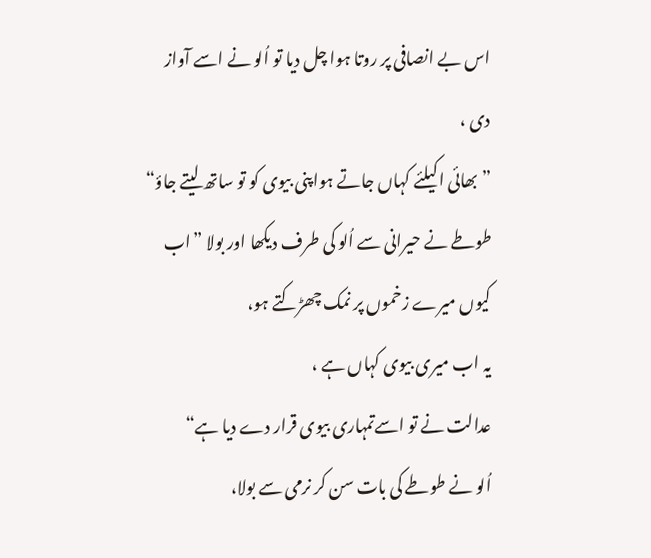اس بے انصافی پر روتا ہوا چل دیا تو اُلو نے اسے آواز دی ،
”بھائی اکیلئے کہاں جاتے ہواپنی بیوی کو تو ساتھ لیتے جاؤ“
طوطے نے حیرانی سے اُلو کی طرف دیکھا اور بولا ”اب کیوں میرے زخموں پر نمک چھڑکتے ہو،
یہ اب میری بیوی کہاں ہے ،
عدالت نے تو اسےتمہاری بیوی قرار دے دیا ہے“
اُلو نے طوطے کی بات سن کر نرمی سے بولا،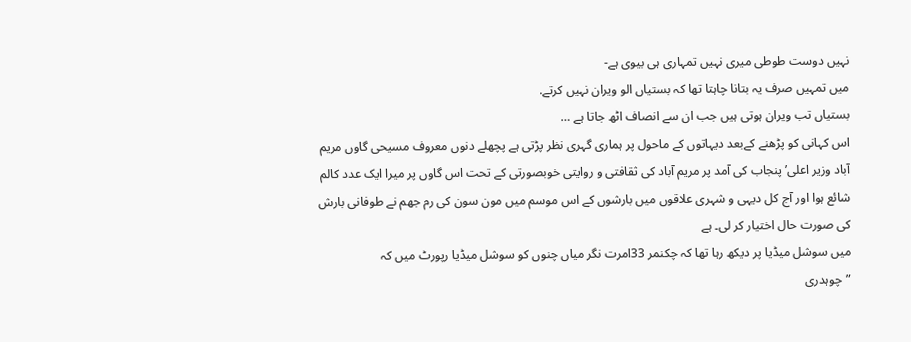نہیں دوست طوطی میری نہیں تمہاری ہی بیوی ہے-
میں تمہیں صرف یہ بتانا چاہتا تھا کہ بستیاں الو ویران نہیں کرتے.
بستیاں تب ویران ہوتی ہیں جب ان سے انصاف اٹھ جاتا ہے …
اس کہانی کو پڑھنے کےبعد دیہاتوں کے ماحول پر ہماری گہری نظر پڑتی ہے پچھلے دنوں معروف مسیحی گاوں مریم آباد وزیر اعلی’ پنجاب کی آمد پر مریم آباد کی ثقافتی و روایتی خوبصورتی کے تحت اس گاوں پر میرا ایک عدد کالم شائع ہوا اور آج کل دیہی و شہری علاقوں میں بارشوں کے اس موسم میں مون سون کی رم جھم نے طوفانی بارش کی صورت حال اختیار کر لی۔ ہے
میں سوشل میڈیا پر دیکھ رہا تھا کہ چکنمر 33امرت نگر میاں چنوں کو سوشل میڈیا رپورٹ میں کہ
”چوہدری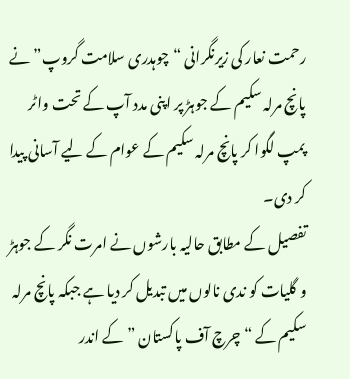رحمت نعار کی زیرنگرانی “چوہدری سلامت گروپ” نے پانچ مرلہ سکیم کے جوہڑ پر اپنی مدد آپ کے تحت واٹر پمپ لگوا کر پانچ مرلہ سکیم کے عوام کے لیے آسانی پیدا کر دی۔
تفصیل کے مطابق حالیہ بارشوں نے امرت نگر کے جوہڑ و گلیات کو ندی نالوں میں تبدیل کر دیا ہے جبکہ پانچ مرلہ سکیم کے “چرچ آف پاکستان ” کے اندر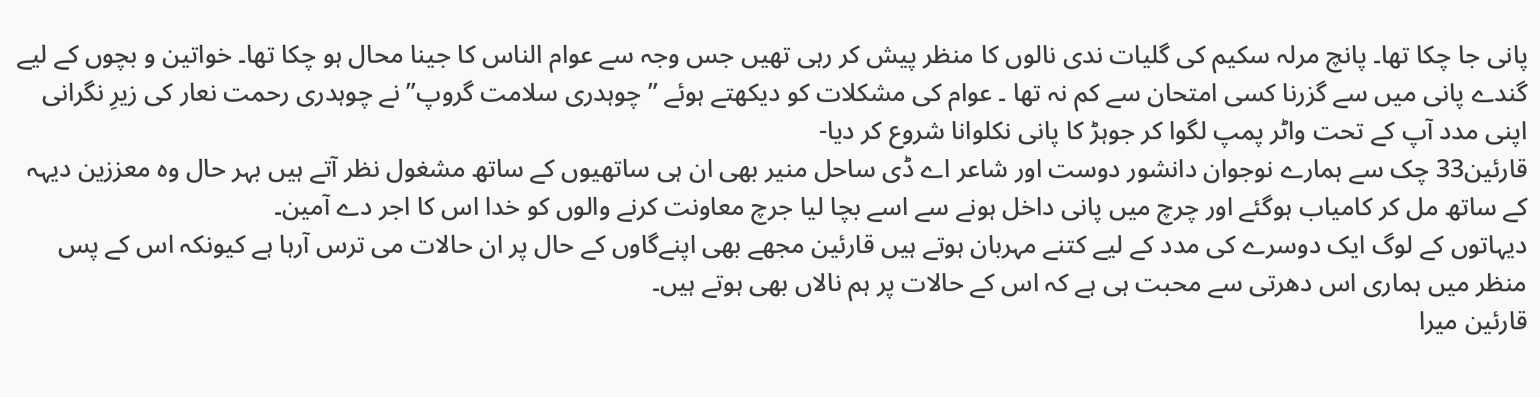پانی جا چکا تھا۔ پانچ مرلہ سکیم کی گلیات ندی نالوں کا منظر پیش کر رہی تھیں جس وجہ سے عوام الناس کا جینا محال ہو چکا تھا۔ خواتین و بچوں کے لیے گندے پانی میں سے گزرنا کسی امتحان سے کم نہ تھا ۔ عوام کی مشکلات کو دیکھتے ہوئے ” چوہدری سلامت گروپ” نے چوہدری رحمت نعار کی زیرِ نگرانی اپنی مدد آپ کے تحت واٹر پمپ لگوا کر جوہڑ کا پانی نکلوانا شروع کر دیا-
قارئین33 چک سے ہمارے نوجوان دانشور دوست اور شاعر اے ڈی ساحل منیر بھی ان ہی ساتھیوں کے ساتھ مشغول نظر آتے ہیں بہر حال وہ معززین دیہہ کے ساتھ مل کر کامیاب ہوگئے اور چرچ میں پانی داخل ہونے سے اسے بچا لیا جرچ معاونت کرنے والوں کو خدا اس کا اجر دے آمین۔
دیہاتوں کے لوگ ایک دوسرے کی مدد کے لیے کتنے مہربان ہوتے ہیں قارئین مجھے بھی اپنےگاوں کے حال پر ان حالات می ترس آرہا ہے کیونکہ اس کے پس منظر میں ہماری اس دھرتی سے محبت ہی ہے کہ اس کے حالات پر ہم نالاں بھی ہوتے ہیں۔
قارئین میرا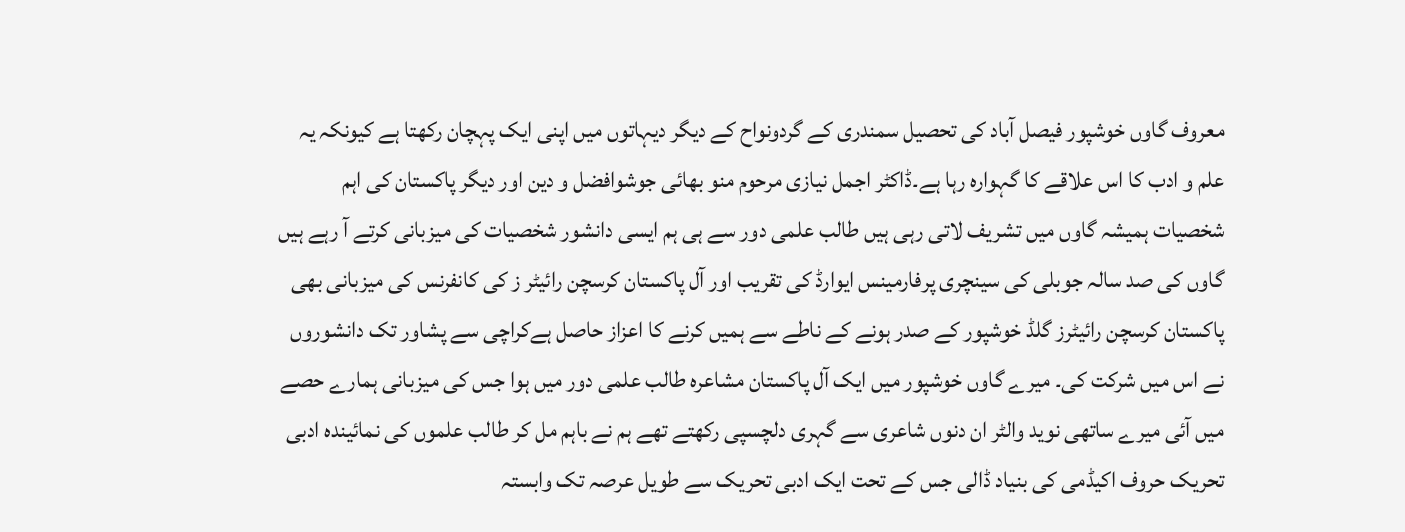معروف گاوں خوشپور فیصل آباد کی تحصیل سمندری کے گردونواح کے دیگر دیہاتوں میں اپنی ایک پہچان رکھتا ہے کیونکہ یہ علم و ادب کا اس علاقے کا گہوارہ رہا ہے۔ڈاکٹر اجمل نیازی مرحوم منو بھائی جوشوافضل و دین اور دیگر پاکستان کی اہم شخصیات ہمیشہ گاوں میں تشریف لاتی رہی ہیں طالب علمی دور سے ہی ہم ایسی دانشور شخصیات کی میزبانی کرتے آ رہے ہیں گاوں کی صد سالہ جوبلی کی سینچری پرفارمینس ایوارڈ کی تقریب اور آل پاکستان کرسچن رائیٹر ز کی کانفرنس کی میزبانی بھی پاکستان کرسچن رائیٹرز گلڈ خوشپور کے صدر ہونے کے ناطے سے ہمیں کرنے کا اعزاز حاصل ہےکراچی سے پشاور تک دانشوروں نے اس میں شرکت کی۔ میرے گاوں خوشپور میں ایک آل پاکستان مشاعرہ طالب علمی دور میں ہوا جس کی میزبانی ہمارے حصے میں آئی میرے ساتھی نوید والٹر ان دنوں شاعری سے گہری دلچسپی رکھتے تھے ہم نے باہم مل کر طالب علموں کی نمائیندہ ادبی تحریک حروف اکیڈمی کی بنیاد ڈالی جس کے تحت ایک ادبی تحریک سے طویل عرصہ تک وابستہ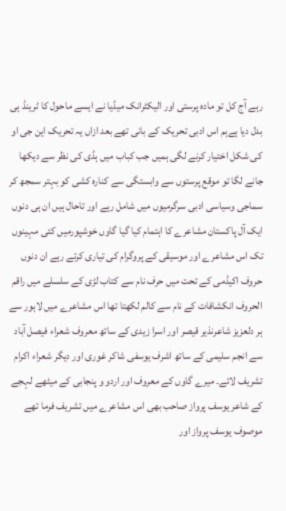رہے آج کل تو مادہ پرستی اور الیکٹرانک میڈیا نے ایسے ماحول کا ٹرینڈ ہی بدل دیا ہےہم اس ادبی تحریک کے بانی تھے بعد ازاں یہ تحریک این جی او کی شکل اختیار کرنے لگی ہمیں جب کباب میں ہڈی کی نظر سے دیکھا جانے لگا تو موقع پرستوں سے وابستگی سے کنارہ کشی کو بہتر سمجھ کر سماجی وسیاسی ادبی سرگرمیوں میں شامل رہے اور تاحال ہیں ان ہی دنوں ایک آل پاکستان مشاعرے کا اہتمام کیا گیا گاوں خوشپورمیں کئی مہینوں تک اس مشاعرے اور موسیقی کے پروگرام کی تیاری کرتے رہے ان دنوں حروف اکیڈمی کے تحت میں حرف نام سے کتاب لڑی کے سلسلے میں راقم الحروف انکشافات کے نام سے کالم لکھتا تھا اس مشاعرے میں لاہور سے ہر دلعزیز شاعرنذیر قیصر اور اسرا زیدی کے ساتھ معروف شعراء فیصل آباد سے انجم سلیمی کے ساتھ اشرف یوسفی شاکر غوری اور دیگر شعراء اکرام تشریف لائے۔ میرے گاوں کے معروف اور اردو و پنجابی کے میٹھے لہجے کے شاعر یوسف پرواز صاحب بھی اس مشاعرے میں تشریف فرما تھے موصوف یوسف پرواز اور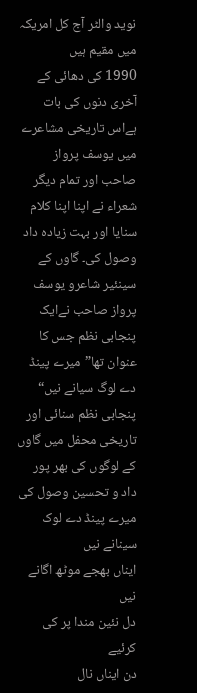نوید والٹر آج کل امریکہ میں مقیم ہیں
1990 کی دھائی کے آخری دنوں کی بات ہےاس تاریخی مشاعرے میں یوسف پرواز صاحب اور تمام دیگر شعراء نے اپنا اپنا کلام سنایا اور بہت زیادہ داد وصول کی۔ گاوں کے سینئیر شاعرو یوسف پرواز صاحب نےایک پنجابی نظم جس کا عنوان تھا”میرے پینڈ دے لوگ سیانے نیں“ پنجابی نظم سنائی اور تاریخی محفل میں گاوں کے لوگوں کی بھر پور داد و تحسین وصول کی
میرے پینڈ دے لوک سینانے نیں
ایناں بھجے موٹھ اگانے نیں
دل نئین مندا پر کی کرئیے
دن ایناں نال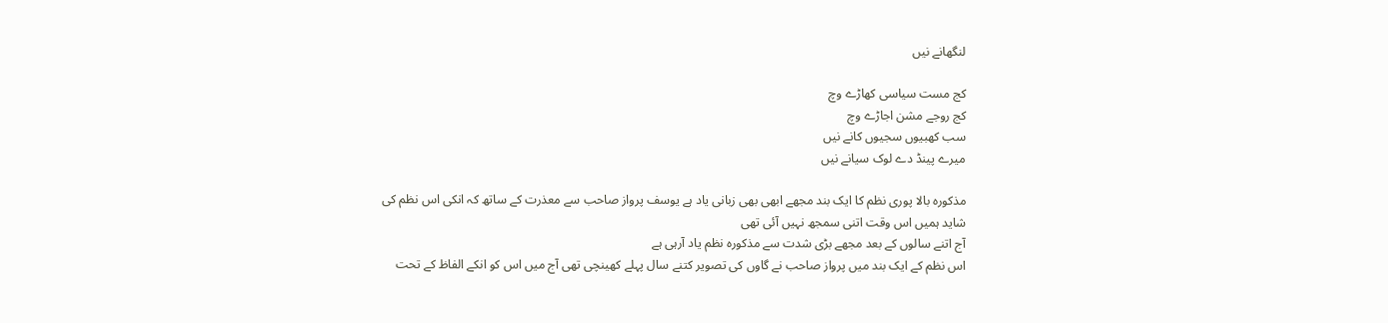لنگھانے نیں

کج مست سیاسی کھاڑے وچ
کج روجے مشن اجاڑے وچ
سب کھبیوں سجیوں کانے نیں
میرے پینڈ دے لوک سیانے نیں

مذکورہ بالا پوری نظم کا ایک بند مجھے ابھی بھی زبانی یاد ہے یوسف پرواز صاحب سے معذرت کے ساتھ کہ انکی اس نظم کی شاید ہمیں اس وقت اتنی سمجھ نہیں آئی تھی
آج اتنے سالوں کے بعد مجھے بڑی شدت سے مذکورہ نظم یاد آرہی ہے
اس نظم کے ایک بند میں پرواز صاحب نے گاوں کی تصویر کتنے سال پہلے کھینچی تھی آج میں اس کو انکے الفاظ کے تحت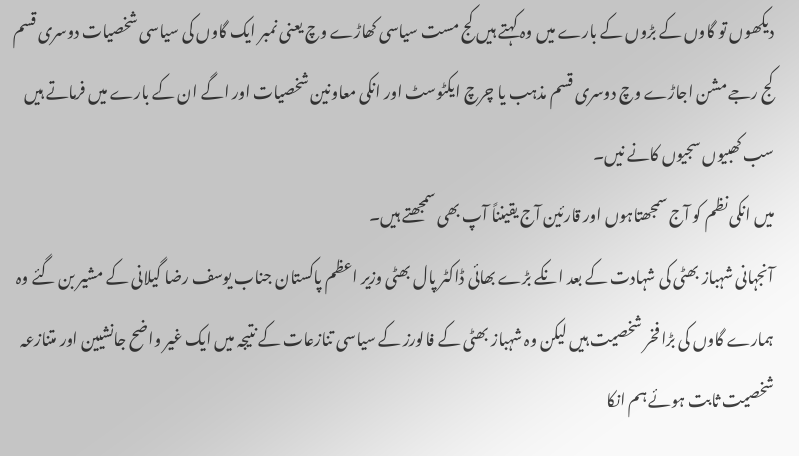دیکھوں تو گاوں کے بڑوں کے بارے میں وہ کہتے ہیں کج مست سیاسی کھاڑے وچ یعنی نمبر ایک گاوں کی سیاسی شخصیات دوسری قسم کج رجے مشن اجاڑے وچ دوسری قسم مذہب یا چرچ ایکٹوسٹ اور انکی معاونین شخصیات اور اگے ان کے بارے میں فرماتے ہیں سب کھبیوں سجیوں کانے نیں۔
میں انکی نظم کو آج سمجھتاہوں اور قارئین آج یقینناً آپ بھی سمجھتے ہیں۔
آنجہانی شہباز بھٹی کی شہادت کے بعد انکے بڑے بھائی ڈاکٹر پال بھٹی وزیر اعظم پاکستان جناب یوسف رضا گیلانی کے مشیر بن گئے وہ ہمارے گاوں کی بڑا فخر شخصیت ہیں لیکن وہ شہباز بھٹی کے فالورز کے سیاسی تنازعات کے نتیجہ میں ایک غیر واضح جانشیین اور متنازعہ شخصیت ثابت ہوئے ہم انکا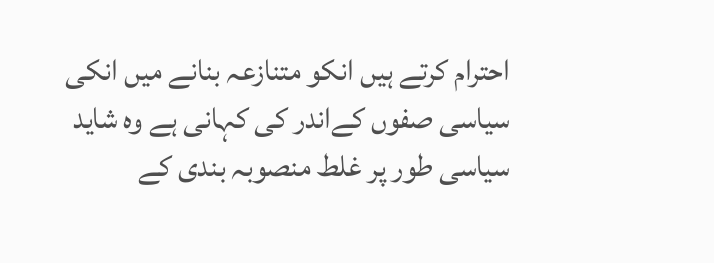احترام کرتے ہیں انکو متنازعہ بنانے میں انکی سیاسی صفوں کےاندر کی کہانی ہے وہ شاید سیاسی طور پر غلط منصوبہ بندی کے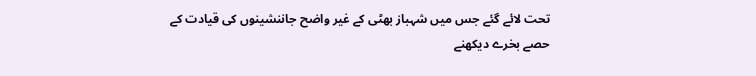تحت لائے گئے جس میں شہباز بھٹی کے غیر واضح جاننشینوں کی قیادت کے حصے بخرے دیکھنے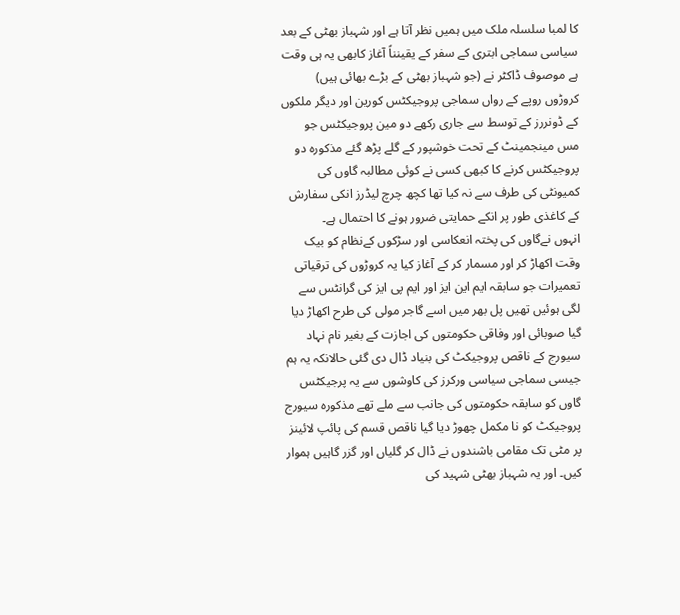کا لمبا سلسلہ ملک میں ہمیں نظر آتا ہے اور شہباز بھٹی کے بعد سیاسی سماجی ابتری کے سفر کے یقینناً آغاز کابھی یہ ہی وقت ہے موصوف ڈاکٹر نے (جو شہباز بھٹی کے بڑے بھائی ہیں) کروڑوں روپے کے رواں سماجی پروجیکٹس کورین اور دیگر ملکوں کے ڈونررز کے توسط سے جاری رکھے دو مین پروجیکٹس جو مس مینجمینٹ کے تحت خوشپور کے گلے پڑھ گئے مذکورہ دو پروجیکٹس کرنے کا کبھی کسی نے کوئی مطالبہ گاوں کی کمیونٹی کی طرف سے نہ کیا تھا کچھ چرچ لیڈرز انکی سفارش کے کاغذی طور پر انکے حمایتی ضرور ہونے کا احتمال ہے۔
انہوں نےگاوں کی پختہ انعکاسی اور سڑکوں کےنظام کو بیک وقت اکھاڑ کر اور مسمار کر کے آغاز کیا یہ کروڑوں کی ترقیاتی تعمیرات جو سابقہ ایم این ایز اور ایم پی ایز کی گرانٹس سے لگی ہوئیں تھیں پل بھر میں اسے گاجر مولی کی طرح اکھاڑ دیا گیا صوبائی اور وفاقی حکومتوں کی اجازت کے بغیر نام نہاد سیورج کے ناقص پروجیکٹ کی بنیاد ڈال دی گئی حالانکہ یہ ہم جیسی سماجی سیاسی ورکرز کی کاوشوں سے یہ پرجیکٹس گاوں کو سابقہ حکومتوں کی جانب سے ملے تھے مذکورہ سیورج پروجیکٹ کو نا مکمل چھوڑ دیا گیا ناقص قسم کی پائپ لائینز پر مٹی تک مقامی باشندوں نے ڈال کر گلیاں اور گزر گاہیں ہموار کیں۔ اور یہ شہباز بھٹی شہید کی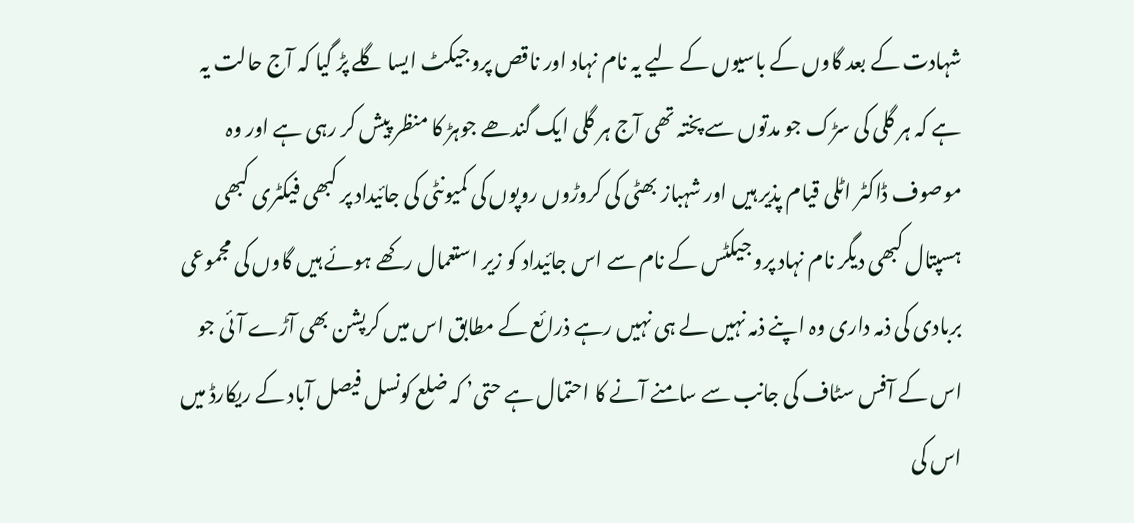شہادت کے بعد گاوں کے باسیوں کے لیے یہ نام نہاد اور ناقص پروجیکٹ ایسا گلے پڑ گیا کہ آج حالت یہ ہے کہ ہر گلی کی سڑک جو مدتوں سے پختہ تھی آج ہر گلی ایک گندھے جوہڑ کا منظر پیش کر رہی ہے اور وہ موصوف ڈاکٹر اٹلی قیام پذیر ہیں اور شہباز بھٹی کی کروڑوں روپوں کی کمیونٹی کی جائیداد پر کبھی فیکٹری کبھی ہسپتال کبھی دیگر نام نہاد پرو جیکٹس کے نام سے اس جائیداد کو زیر استعمال رکھے ہوئے ہیں گاوں کی مجموعی بربادی کی ذمہ داری وہ اپنے ذمہ نہیں لے ہی نہیں رہے ذرائع کے مطابق اس میں کرپشن بھی آڑے آئی جو اس کے آفس سٹاف کی جانب سے سامنے آنے کا احتمال ہے حتی’ کہ ضلع کونسل فیصل آباد کے ریکارڈ میں اس کی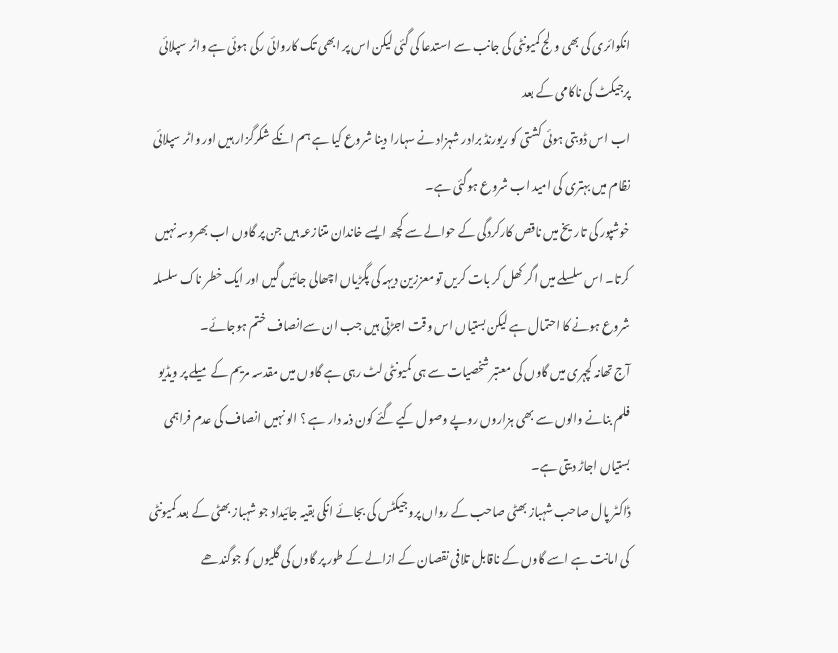انکوائری کی بھی ولج کمیونٹی کی جانب سے استدعا کی گئی لیکن اس پر ابھی تک کاروائی رکی ہوئی ہے واٹر سپلائی پرجیکٹ کی ناکامی کے بعد
اب اس ڈوبتی ہوئی کشتی کو ریورنڈ برادر شہزاد نے سہارا دینا شروع کیا ہے ہم انکے شکرگزار ہیں اور واٹر سپلائی نظام میں بہتری کی امید اب شروع ہوگئی ہے۔
خوشپور کی تاریخ میں ناقص کارکردگی کے حوالے سے کچھ ایسے خاندان متنازعہ ہیں جن پر گاوں اب بھروسہ نہیں کرتا۔ اس سلسلے میں اگر کھل کر بات کریں تو معززین دیہہ کی پگڑیاں اچھالی جائیں گیں اور ایک خطر ناک سلسلہ شروع ہونے کا احتمال ہے لیکن بستیاں اس وقت اجڑتی ہیں جب ان سےانصاف ختم ہوجائے۔
آج تھانہ کچہری میں گاوں کی معتبر شخصیات سے ہی کمیونٹی لٹ رہی ہے گاوں میں مقدسہ مریم کے میلے پر ویڈیو فلم بنانے والوں سے بھی ہزاروں روپے وصول کیے گئے کون ذمہ دار ہے ؟ الو نہیں انصاف کی عدم فراہمی بستیاں اجاڑ دیتی ہے۔
ڈاکٹر پال صاحب شہباز بھٹی صاحب کے رواں پروجیکٹس کی بجائے انکی بقیہ جائیداد جو شہباز بھٹی کے بعد کمیونٹی کی امانت ہے اسے گاوں کے ناقابل تلافی نقصان کے ازالے کے طور پر گاوں کی گلیوں کو جوگندھے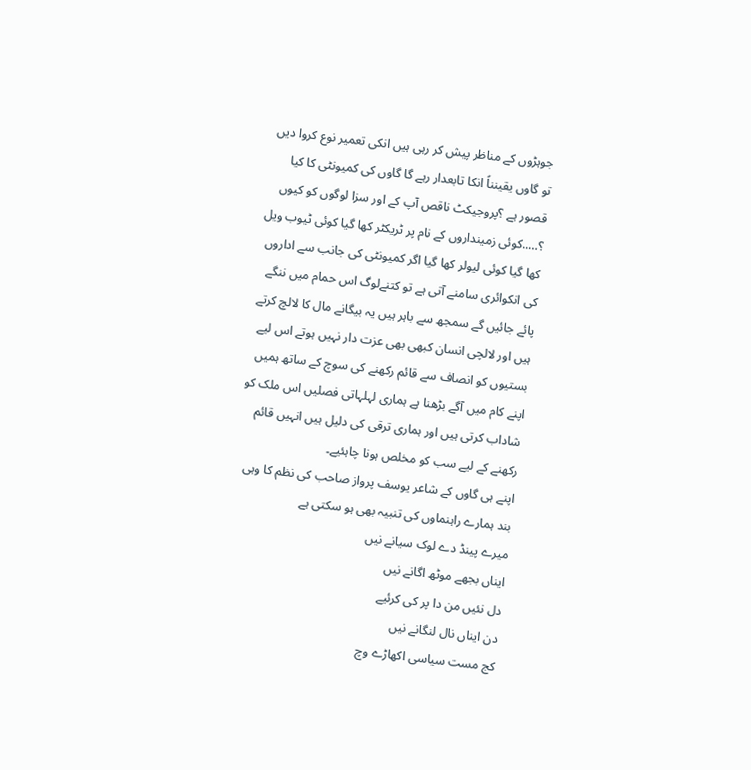جوہڑوں کے مناظر پیش کر رہی ہیں انکی تعمیر نوع کروا دیں تو گاوں یقینناً انکا تابعدار رہے گا گاوں کی کمیونٹی کا کیا قصور ہے ؟پروجیکٹ ناقص آپ کے اور سزا لوگوں کو کیوں ؟…..کوئی زمینداروں کے نام پر ٹریکٹر کھا گیا کوئی ٹیوب ویل کھا گیا کوئی لیولر کھا گیا اگر کمیونٹی کی جانب سے اداروں کی انکوائری سامنے آتی ہے تو کتنےلوگ اس حمام میں ننگے پائے جائیں گے سمجھ سے باہر ہیں یہ بیگانے مال کا لالچ کرتے ہیں اور لالچی انسان کبھی بھی عزت دار نہیں ہوتے اس لیے بستیوں کو انصاف سے قائم رکھنے کی سوچ کے ساتھ ہمیں اپنے کام میں آگے بڑھنا ہے ہماری لہلہاتی فصلیں اس ملک کو شاداب کرتی ہیں اور ہماری ترقی کی دلیل ہیں انہیں قائم رکھنے کے لیے سب کو مخلص ہونا چاہئیے۔
اپنے ہی گاوں کے شاعر یوسف پرواز صاحب کی نظم کا وہی بند ہمارے راہنماوں کی تنبیہ بھی ہو سکتی ہے
میرے پینڈ دے لوک سیانے نیں
ایناں بجھے موٹھ اگانے نیں
دل نئیں من دا پر کی کرئیے
دن ایناں نال لنگانے نیں
کج مست سیاسی اکھاڑے وچ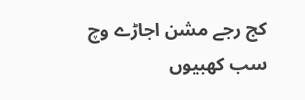کج رجے مشن اجاڑے وچ
سب کھبیوں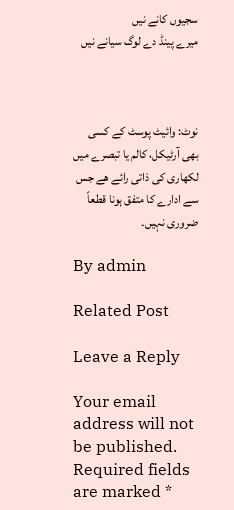سجیوں کانے نیں
میرے پینڈ دے لوگ سیانے نیں



نوٹ: وائیٹ پوسٹ کے کسی بھی آرٹیکل، کالم یا تبصرے میں لکھاری کی ذاتی رائے ھے جس سے ادارے کا متفق ہونا قطعاً ضروری نہیں۔

By admin

Related Post

Leave a Reply

Your email address will not be published. Required fields are marked *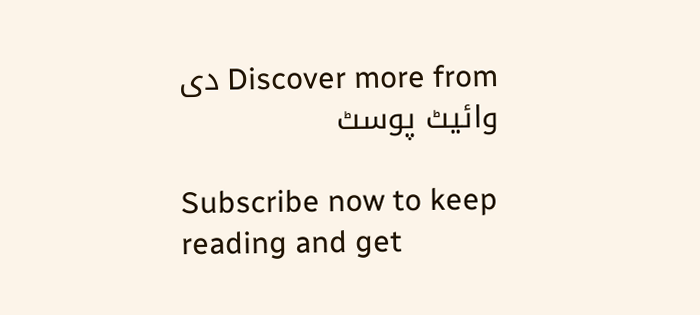Discover more from دی وائیٹ پوسٹ

Subscribe now to keep reading and get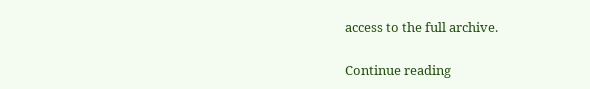access to the full archive.

Continue reading